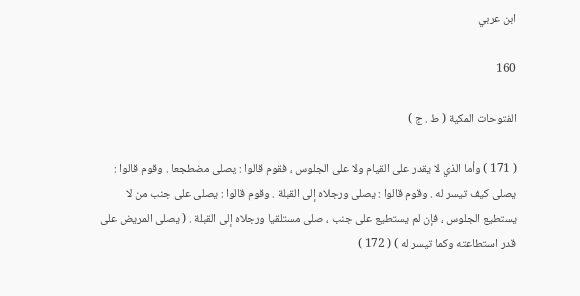ابن عربي

160

الفتوحات المكية ( ط . ج )

( 171 ) وأما الذي لا يقدر على القيام ولا على الجلوس ، فقوم قالوا : يصلى مضطجعا . وقوم قالوا : يصلى كيف تيسر له . وقوم قالوا : يصلى ورجلاه إلى القبلة . وقوم قالوا : يصلى على جنب من لا يستطيع الجلوس ، فإن لم يستطيع على جنب ، صلى مستلقيا ورجلاه إلى القبلة . ( يصلى المريض على قدر استطاعته وكما تيسر له ) ( 172 )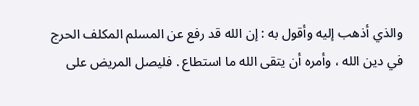والذي أذهب إليه وأقول به : إن الله قد رفع عن المسلم المكلف الحرج في دين الله ، وأمره أن يتقى الله ما استطاع . فليصل المريض على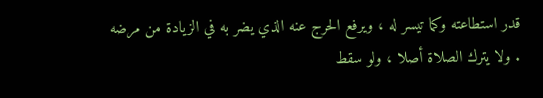قدر استطاعته وكما تيسر له ، ويرفع الحرج عنه الذي يضر به في الزيادة من مرضه . ولا يترك الصلاة أصلا ، ولو سقط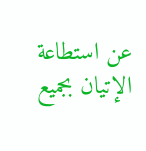عن استطاعة الإتيان بجميع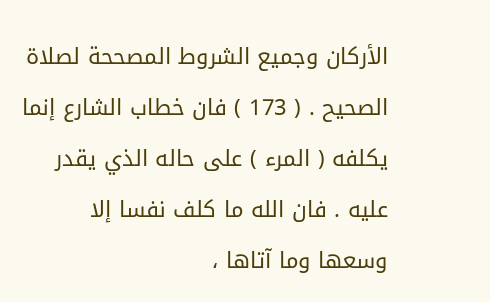الأركان وجميع الشروط المصححة لصلاة الصحيح . ( 173 ) فان خطاب الشارع إنما يكلفه ( المرء ) على حاله الذي يقدر عليه . فان الله ما كلف نفسا إلا وسعها وما آتاها ،